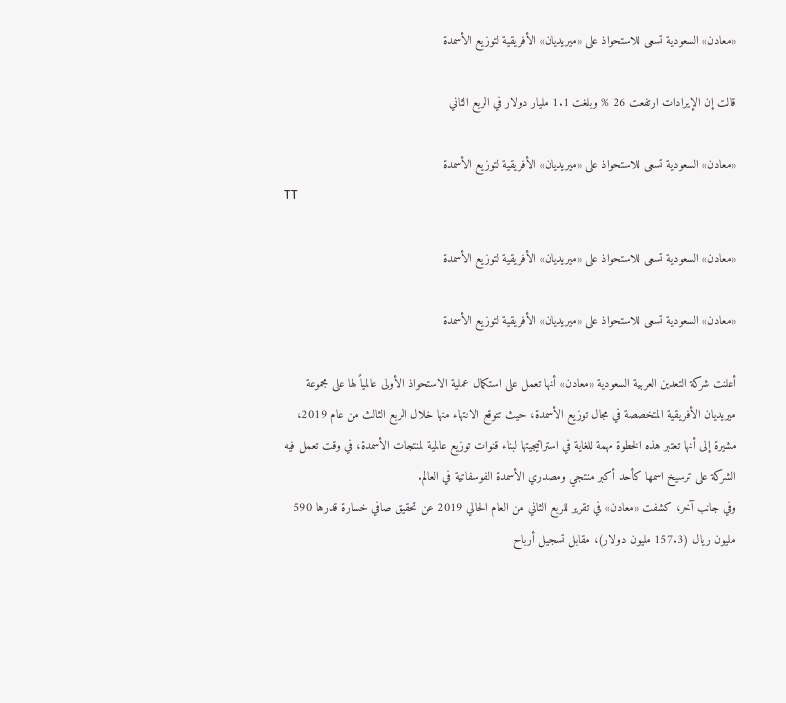«معادن» السعودية تسعى للاستحواذ على «ميريديان» الأفريقية لتوزيع الأسمدة

قالت إن الإيرادات ارتفعت 26 % وبلغت 1.1 مليار دولار في الربع الثاني

«معادن» السعودية تسعى للاستحواذ على «ميريديان» الأفريقية لتوزيع الأسمدة
TT

«معادن» السعودية تسعى للاستحواذ على «ميريديان» الأفريقية لتوزيع الأسمدة

«معادن» السعودية تسعى للاستحواذ على «ميريديان» الأفريقية لتوزيع الأسمدة

أعلنت شركة التعدين العربية السعودية «معادن» أنها تعمل على استكمال عملية الاستحواذ الأولى عالمياً لها على مجموعة ميريديان الأفريقية المتخصصة في مجال توزيع الأسمدة، حيث تتوقع الانتهاء منها خلال الربع الثالث من عام 2019، مشيرة إلى أنها تعتبر هذه الخطوة مهمة للغاية في استراتيجيتها لبناء قنوات توزيع عالمية لمنتجات الأسمدة، في وقت تعمل فيه الشركة على ترسيخ اسمها كأحد أكبر منتجي ومصدري الأسمدة الفوسفاتية في العالم.
وفي جانب آخر، كشفت «معادن» في تقرير للربع الثاني من العام الحالي 2019 عن تحقيق صافي خسارة قدرها 590 مليون ريال (157.3 مليون دولار)، مقابل تسجيل أرباح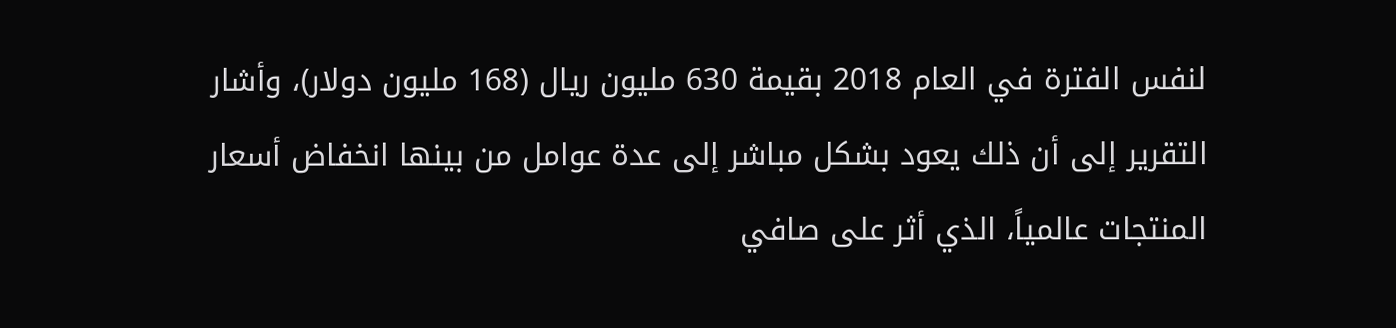لنفس الفترة في العام 2018 بقيمة 630 مليون ريال (168 مليون دولار)، وأشار التقرير إلى أن ذلك يعود بشكل مباشر إلى عدة عوامل من بينها انخفاض أسعار المنتجات عالمياً، الذي أثر على صافي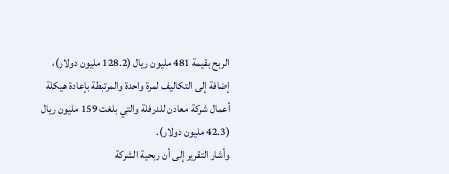الربح بقيمة 481 مليون ريال (128.2 مليون دولار)، إضافة إلى التكاليف لمرة واحدة والمرتبطة بإعادة هيكلة أعمال شركة معادن للدرفلة والتي بلغت 159 مليون ريال (42.3 مليون دولار).
وأشار التقرير إلى أن ربحية الشركة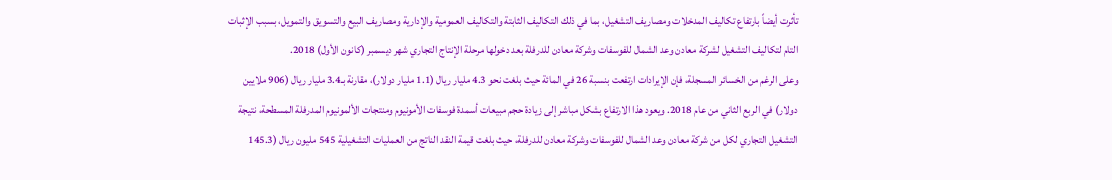تأثرت أيضاً بارتفاع تكاليف المدخلات ومصاريف التشغيل، بما في ذلك التكاليف الثابتة والتكاليف العمومية والإدارية ومصاريف البيع والتسويق والتمويل، بسبب الإثبات التام لتكاليف التشغيل لشركة معادن وعد الشمال للفوسفات وشركة معادن للدرفلة بعد دخولها مرحلة الإنتاج التجاري شهر ديسمبر (كانون الأول) 2018.
وعلى الرغم من الخسائر المسجلة، فإن الإيرادات ارتفعت بنسبة 26 في المائة حيث بلغت نحو 4.3 مليار ريال (1.1 مليار دولار)، مقارنة بـ3.4 مليار ريال (906 ملايين دولار) في الربع الثاني من عام 2018. ويعود هذا الارتفاع بشكل مباشر إلى زيادة حجم مبيعات أسمدة فوسفات الأمونيوم ومنتجات الألمونيوم المدرفلة المسطحة، نتيجة التشغيل التجاري لكل من شركة معادن وعد الشمال للفوسفات وشركة معادن للدرفلة، حيث بلغت قيمة النقد الناتج من العمليات التشغيلية 545 مليون ريال (145.3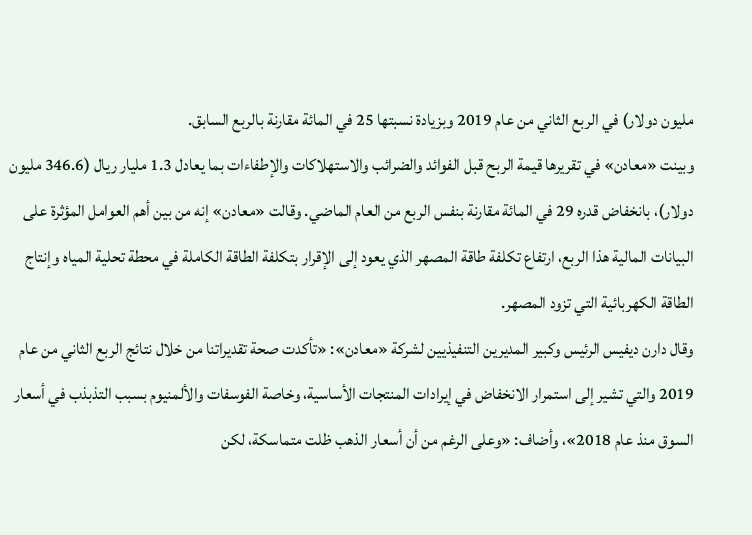مليون دولار) في الربع الثاني من عام 2019 وبزيادة نسبتها 25 في المائة مقارنة بالربع السابق.
وبينت «معادن» في تقريرها قيمة الربح قبل الفوائد والضرائب والاستهلاكات والإطفاءات بما يعادل 1.3 مليار ريال (346.6 مليون دولار)، بانخفاض قدره 29 في المائة مقارنة بنفس الربع من العام الماضي. وقالت «معادن» إنه من بين أهم العوامل المؤثرة على البيانات المالية هذا الربع، ارتفاع تكلفة طاقة المصهر الذي يعود إلى الإقرار بتكلفة الطاقة الكاملة في محطة تحلية المياه وإنتاج الطاقة الكهربائية التي تزود المصهر.
وقال دارن ديفيس الرئيس وكبير المديرين التنفيذيين لشركة «معادن»: «تأكدت صحة تقديراتنا من خلال نتائج الربع الثاني من عام 2019 والتي تشير إلى استمرار الانخفاض في إيرادات المنتجات الأساسية، وخاصة الفوسفات والألمنيوم بسبب التذبذب في أسعار السوق منذ عام 2018»، وأضاف: «وعلى الرغم من أن أسعار الذهب ظلت متماسكة، لكن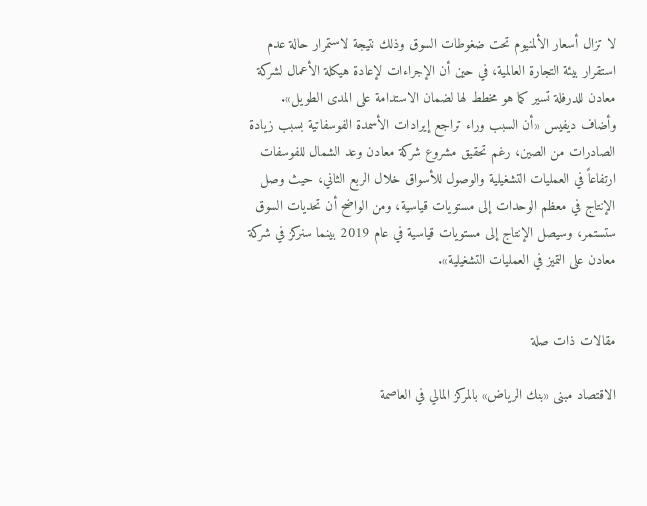لا تزال أسعار الألمنيوم تحت ضغوطات السوق وذلك نتيجة لاستمرار حالة عدم استقرار بيئة التجارة العالمية، في حين أن الإجراءات لإعادة هيكلة الأعمال لشركة معادن للدرفلة تسير كما هو مخطط لها لضمان الاستدامة على المدى الطويل».
وأضاف ديفيس «أن السبب وراء تراجع إيرادات الأسمدة الفوسفاتية بسبب زيادة الصادرات من الصين، رغم تحقيق مشروع شركة معادن وعد الشمال للفوسفات ارتفاعاً في العمليات التشغيلية والوصول للأسواق خلال الربع الثاني، حيث وصل الإنتاج في معظم الوحدات إلى مستويات قياسية، ومن الواضح أن تحديات السوق ستستمر، وسيصل الإنتاج إلى مستويات قياسية في عام 2019 بينما سنركز في شركة معادن على التميز في العمليات التشغيلية».


مقالات ذات صلة

الاقتصاد مبنى «بنك الرياض» بالمركز المالي في العاصمة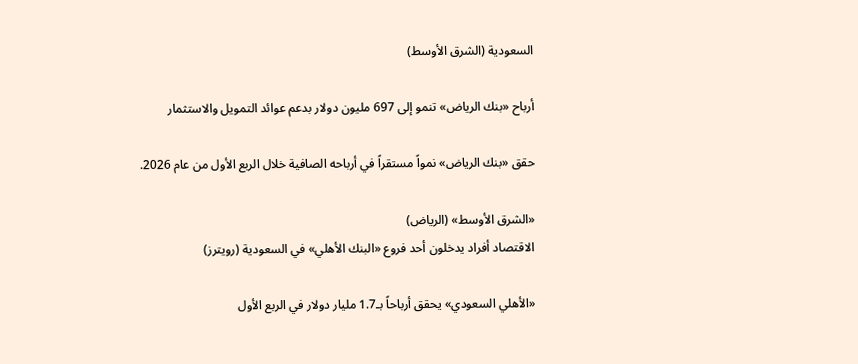السعودية (الشرق الأوسط)

أرباح «بنك الرياض» تنمو إلى 697 مليون دولار بدعم عوائد التمويل والاستثمار

حقق «بنك الرياض» نمواً مستقراً في أرباحه الصافية خلال الربع الأول من عام 2026.

«الشرق الأوسط» (الرياض)
الاقتصاد أفراد يدخلون أحد فروع «البنك الأهلي» في السعودية (رويترز)

«الأهلي السعودي» يحقق أرباحاً بـ1.7 مليار دولار في الربع الأول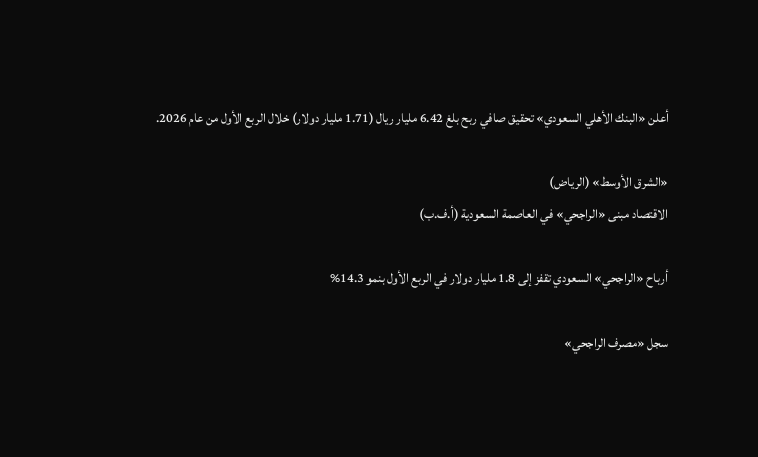أعلن «البنك الأهلي السعودي» تحقيق صافي ربح بلغ 6.42 مليار ريال (1.71 مليار دولار) خلال الربع الأول من عام 2026.

«الشرق الأوسط» (الرياض)
الاقتصاد مبنى «الراجحي» في العاصمة السعودية (أ.ف.ب)

أرباح «الراجحي» السعودي تقفز إلى 1.8 مليار دولار في الربع الأول بنمو 14.3%

سجل «مصرف الراجحي»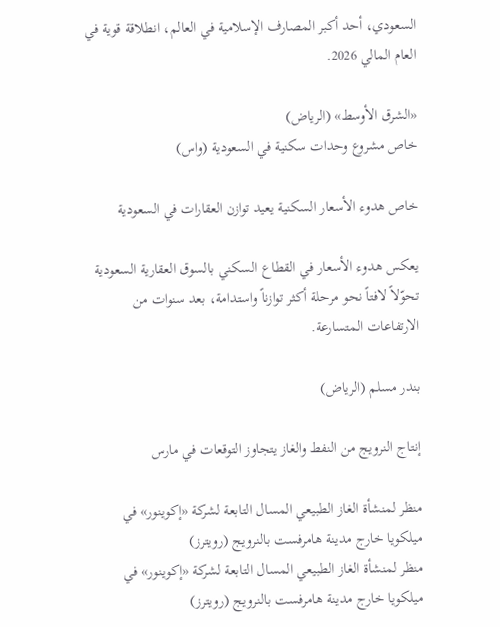السعودي، أحد أكبر المصارف الإسلامية في العالم، انطلاقة قوية في العام المالي 2026.

«الشرق الأوسط» (الرياض)
خاص مشروع وحدات سكنية في السعودية (واس)

خاص هدوء الأسعار السكنية يعيد توازن العقارات في السعودية

يعكس هدوء الأسعار في القطاع السكني بالسوق العقارية السعودية تحوّلاً لافتاً نحو مرحلة أكثر توازناً واستدامة، بعد سنوات من الارتفاعات المتسارعة.

بندر مسلم (الرياض)

إنتاج النرويج من النفط والغاز يتجاوز التوقعات في مارس

منظر لمنشأة الغاز الطبيعي المسال التابعة لشركة «إكوينور» في ميلكويا خارج مدينة هامرفست بالنرويج (رويترز)
منظر لمنشأة الغاز الطبيعي المسال التابعة لشركة «إكوينور» في ميلكويا خارج مدينة هامرفست بالنرويج (رويترز)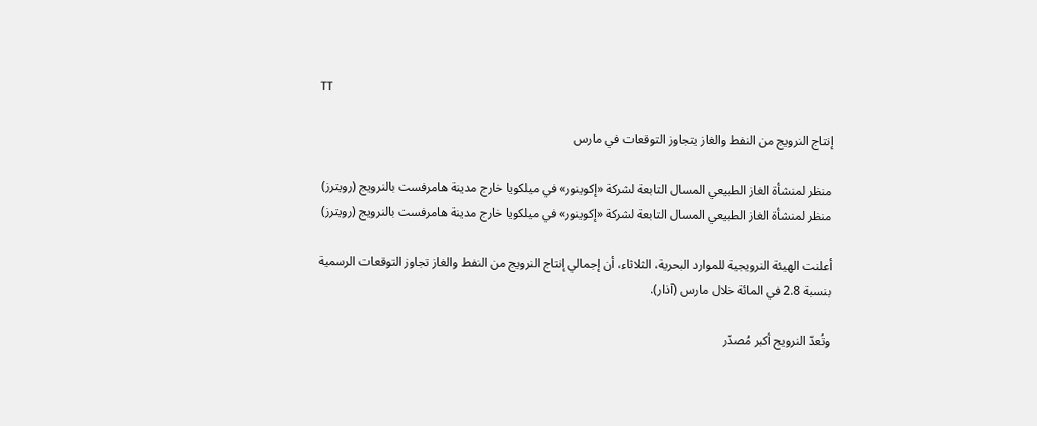TT

إنتاج النرويج من النفط والغاز يتجاوز التوقعات في مارس

منظر لمنشأة الغاز الطبيعي المسال التابعة لشركة «إكوينور» في ميلكويا خارج مدينة هامرفست بالنرويج (رويترز)
منظر لمنشأة الغاز الطبيعي المسال التابعة لشركة «إكوينور» في ميلكويا خارج مدينة هامرفست بالنرويج (رويترز)

أعلنت الهيئة النرويجية للموارد البحرية، الثلاثاء، أن إجمالي إنتاج النرويج من النفط والغاز تجاوز التوقعات الرسمية بنسبة 2.8 في المائة خلال مارس (آذار).

وتُعدّ النرويج أكبر مُصدّر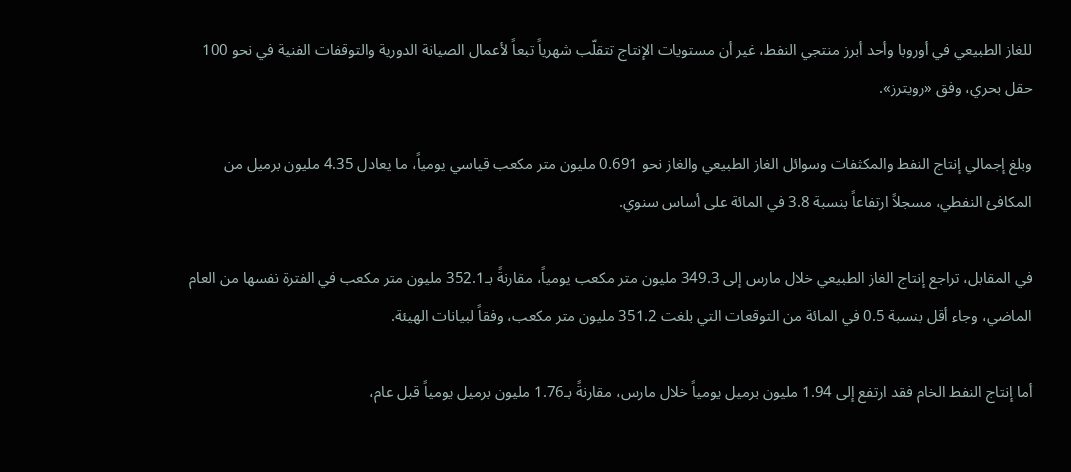للغاز الطبيعي في أوروبا وأحد أبرز منتجي النفط، غير أن مستويات الإنتاج تتقلّب شهرياً تبعاً لأعمال الصيانة الدورية والتوقفات الفنية في نحو 100 حقل بحري، وفق «رويترز».

وبلغ إجمالي إنتاج النفط والمكثفات وسوائل الغاز الطبيعي والغاز نحو 0.691 مليون متر مكعب قياسي يومياً، ما يعادل 4.35 مليون برميل من المكافئ النفطي، مسجلاً ارتفاعاً بنسبة 3.8 في المائة على أساس سنوي.

في المقابل، تراجع إنتاج الغاز الطبيعي خلال مارس إلى 349.3 مليون متر مكعب يومياً، مقارنةً بـ352.1 مليون متر مكعب في الفترة نفسها من العام الماضي، وجاء أقل بنسبة 0.5 في المائة من التوقعات التي بلغت 351.2 مليون متر مكعب، وفقاً لبيانات الهيئة.

أما إنتاج النفط الخام فقد ارتفع إلى 1.94 مليون برميل يومياً خلال مارس، مقارنةً بـ1.76 مليون برميل يومياً قبل عام،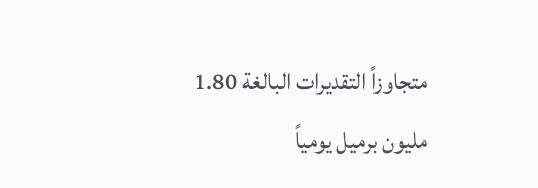متجاوزاً التقديرات البالغة 1.80 مليون برميل يومياً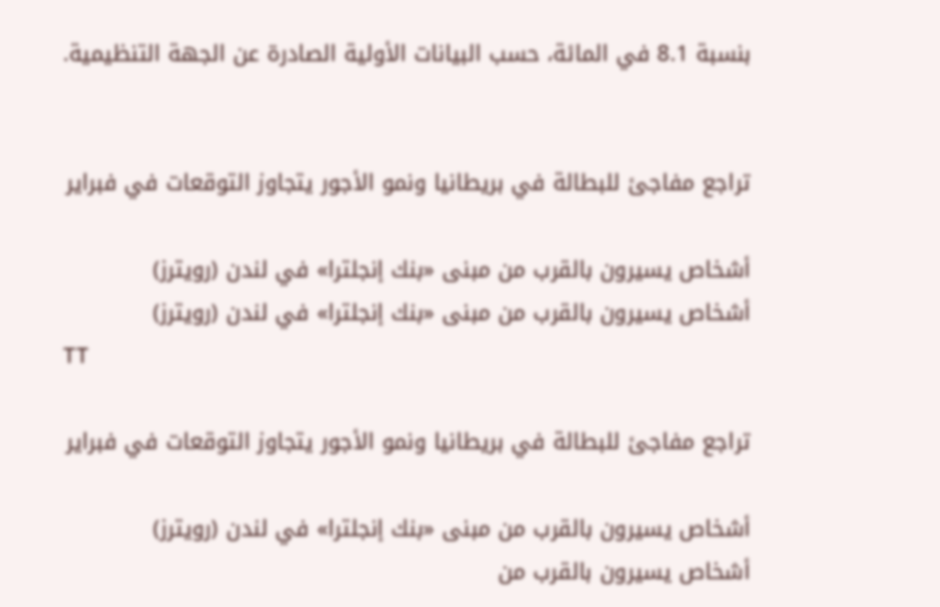بنسبة 8.1 في المائة، حسب البيانات الأولية الصادرة عن الجهة التنظيمية.


تراجع مفاجئ للبطالة في بريطانيا ونمو الأجور يتجاوز التوقعات في فبراير

أشخاص يسيرون بالقرب من مبنى «بنك إنجلترا» في لندن (رويترز)
أشخاص يسيرون بالقرب من مبنى «بنك إنجلترا» في لندن (رويترز)
TT

تراجع مفاجئ للبطالة في بريطانيا ونمو الأجور يتجاوز التوقعات في فبراير

أشخاص يسيرون بالقرب من مبنى «بنك إنجلترا» في لندن (رويترز)
أشخاص يسيرون بالقرب من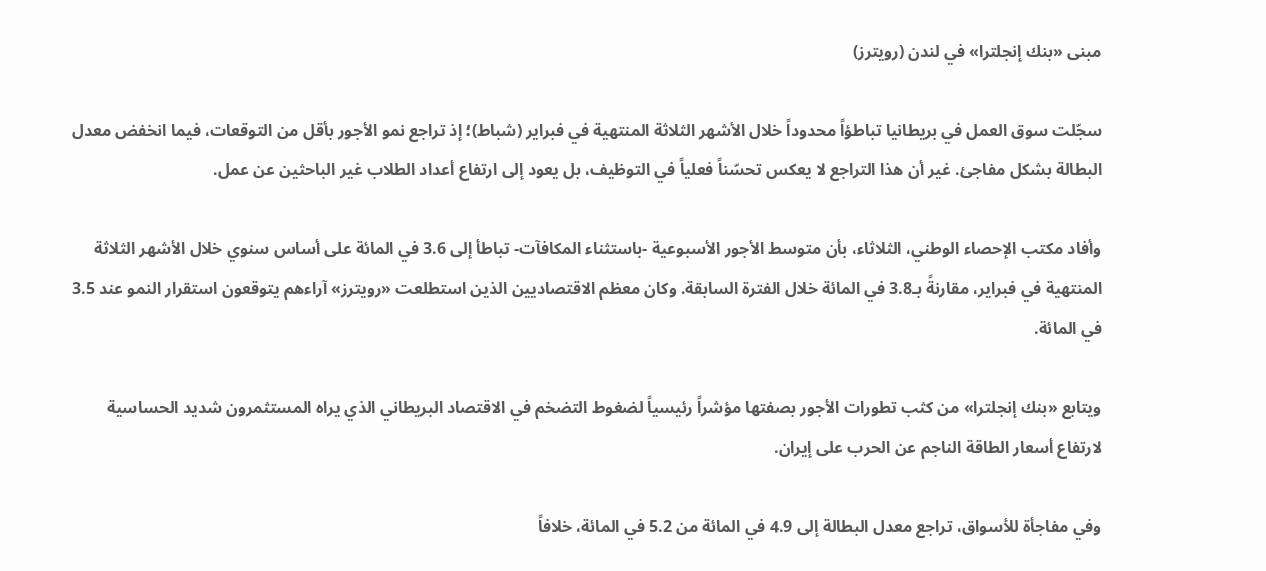مبنى «بنك إنجلترا» في لندن (رويترز)

سجّلت سوق العمل في بريطانيا تباطؤاً محدوداً خلال الأشهر الثلاثة المنتهية في فبراير (شباط)؛ إذ تراجع نمو الأجور بأقل من التوقعات، فيما انخفض معدل البطالة بشكل مفاجئ. غير أن هذا التراجع لا يعكس تحسّناً فعلياً في التوظيف، بل يعود إلى ارتفاع أعداد الطلاب غير الباحثين عن عمل.

وأفاد مكتب الإحصاء الوطني، الثلاثاء، بأن متوسط الأجور الأسبوعية -باستثناء المكافآت- تباطأ إلى 3.6 في المائة على أساس سنوي خلال الأشهر الثلاثة المنتهية في فبراير، مقارنةً بـ3.8 في المائة خلال الفترة السابقة. وكان معظم الاقتصاديين الذين استطلعت «رويترز» آراءهم يتوقعون استقرار النمو عند 3.5 في المائة.

ويتابع «بنك إنجلترا» من كثب تطورات الأجور بصفتها مؤشراً رئيسياً لضغوط التضخم في الاقتصاد البريطاني الذي يراه المستثمرون شديد الحساسية لارتفاع أسعار الطاقة الناجم عن الحرب على إيران.

وفي مفاجأة للأسواق، تراجع معدل البطالة إلى 4.9 في المائة من 5.2 في المائة، خلافاً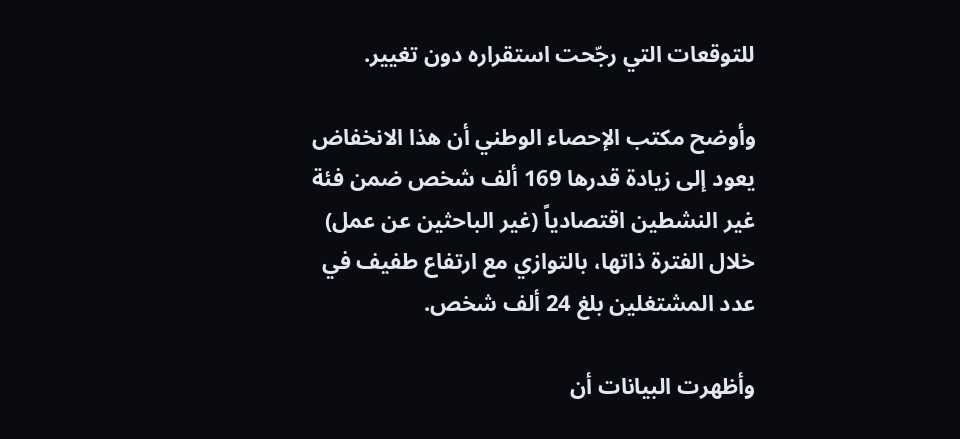للتوقعات التي رجّحت استقراره دون تغيير.

وأوضح مكتب الإحصاء الوطني أن هذا الانخفاض يعود إلى زيادة قدرها 169 ألف شخص ضمن فئة غير النشطين اقتصادياً (غير الباحثين عن عمل) خلال الفترة ذاتها، بالتوازي مع ارتفاع طفيف في عدد المشتغلين بلغ 24 ألف شخص.

وأظهرت البيانات أن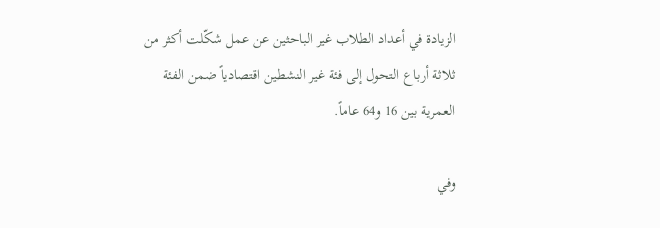الزيادة في أعداد الطلاب غير الباحثين عن عمل شكّلت أكثر من ثلاثة أرباع التحول إلى فئة غير النشطين اقتصادياً ضمن الفئة العمرية بين 16 و64 عاماً.

وفي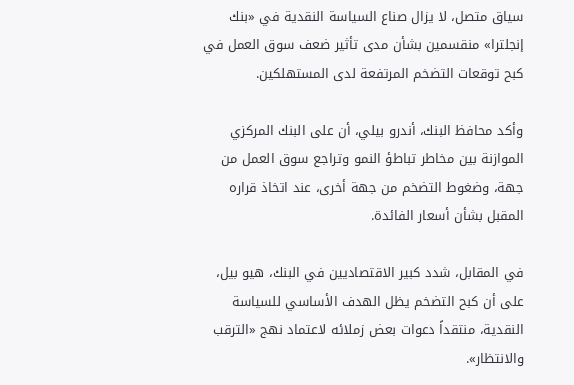سياق متصل، لا يزال صناع السياسة النقدية في «بنك إنجلترا» منقسمين بشأن مدى تأثير ضعف سوق العمل في كبح توقعات التضخم المرتفعة لدى المستهلكين.

وأكد محافظ البنك، أندرو بيلي، أن على البنك المركزي الموازنة بين مخاطر تباطؤ النمو وتراجع سوق العمل من جهة، وضغوط التضخم من جهة أخرى، عند اتخاذ قراره المقبل بشأن أسعار الفائدة.

في المقابل، شدد كبير الاقتصاديين في البنك، هيو بيل، على أن كبح التضخم يظل الهدف الأساسي للسياسة النقدية، منتقداً دعوات بعض زملائه لاعتماد نهج «الترقب والانتظار».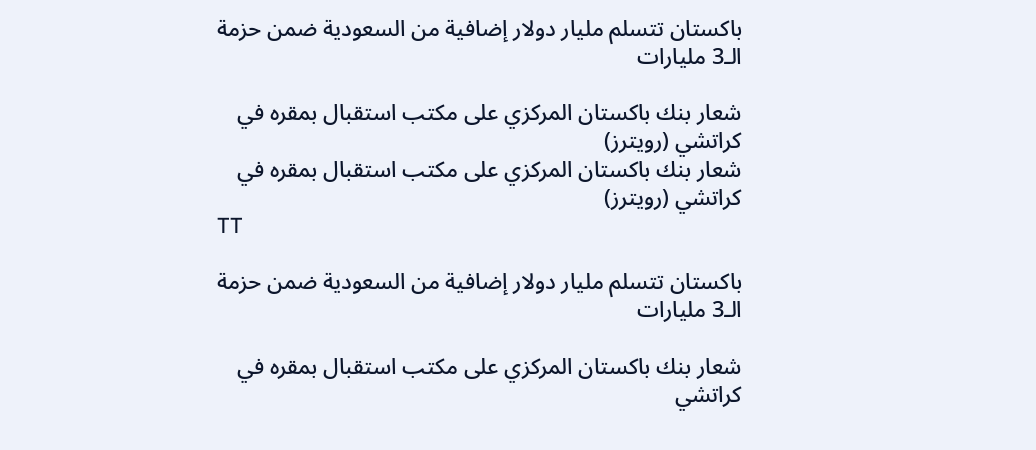باكستان تتسلم مليار دولار إضافية من السعودية ضمن حزمة الـ3 مليارات

شعار بنك باكستان المركزي على مكتب استقبال بمقره في كراتشي (رويترز)
شعار بنك باكستان المركزي على مكتب استقبال بمقره في كراتشي (رويترز)
TT

باكستان تتسلم مليار دولار إضافية من السعودية ضمن حزمة الـ3 مليارات

شعار بنك باكستان المركزي على مكتب استقبال بمقره في كراتشي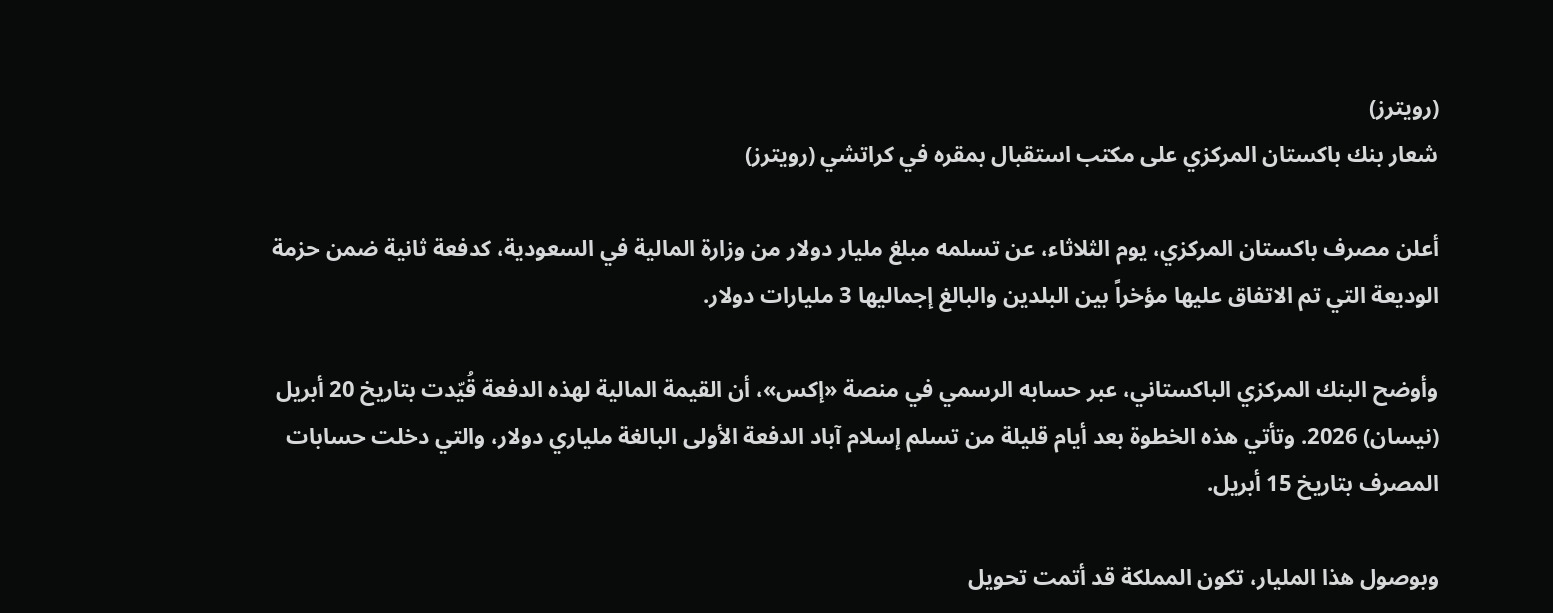(رويترز)
شعار بنك باكستان المركزي على مكتب استقبال بمقره في كراتشي (رويترز)

أعلن مصرف باكستان المركزي، يوم الثلاثاء، عن تسلمه مبلغ مليار دولار من وزارة المالية في السعودية، كدفعة ثانية ضمن حزمة الوديعة التي تم الاتفاق عليها مؤخراً بين البلدين والبالغ إجماليها 3 مليارات دولار.

وأوضح البنك المركزي الباكستاني، عبر حسابه الرسمي في منصة «إكس»، أن القيمة المالية لهذه الدفعة قُيّدت بتاريخ 20 أبريل (نيسان) 2026. وتأتي هذه الخطوة بعد أيام قليلة من تسلم إسلام آباد الدفعة الأولى البالغة ملياري دولار، والتي دخلت حسابات المصرف بتاريخ 15 أبريل.

وبوصول هذا المليار، تكون المملكة قد أتمت تحويل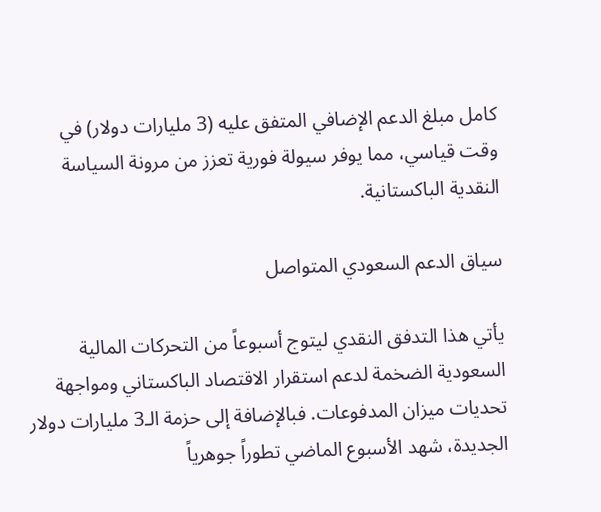كامل مبلغ الدعم الإضافي المتفق عليه (3 مليارات دولار) في وقت قياسي، مما يوفر سيولة فورية تعزز من مرونة السياسة النقدية الباكستانية.

سياق الدعم السعودي المتواصل

يأتي هذا التدفق النقدي ليتوج أسبوعاً من التحركات المالية السعودية الضخمة لدعم استقرار الاقتصاد الباكستاني ومواجهة تحديات ميزان المدفوعات. فبالإضافة إلى حزمة الـ3 مليارات دولار الجديدة، شهد الأسبوع الماضي تطوراً جوهرياً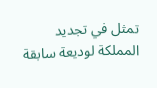تمثل في تجديد المملكة لوديعة سابقة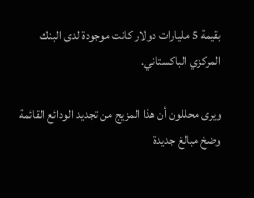بقيمة 5 مليارات دولار كانت موجودة لدى البنك المركزي الباكستاني.

ويرى محللون أن هذا المزيج من تجديد الودائع القائمة وضخ مبالغ جديدة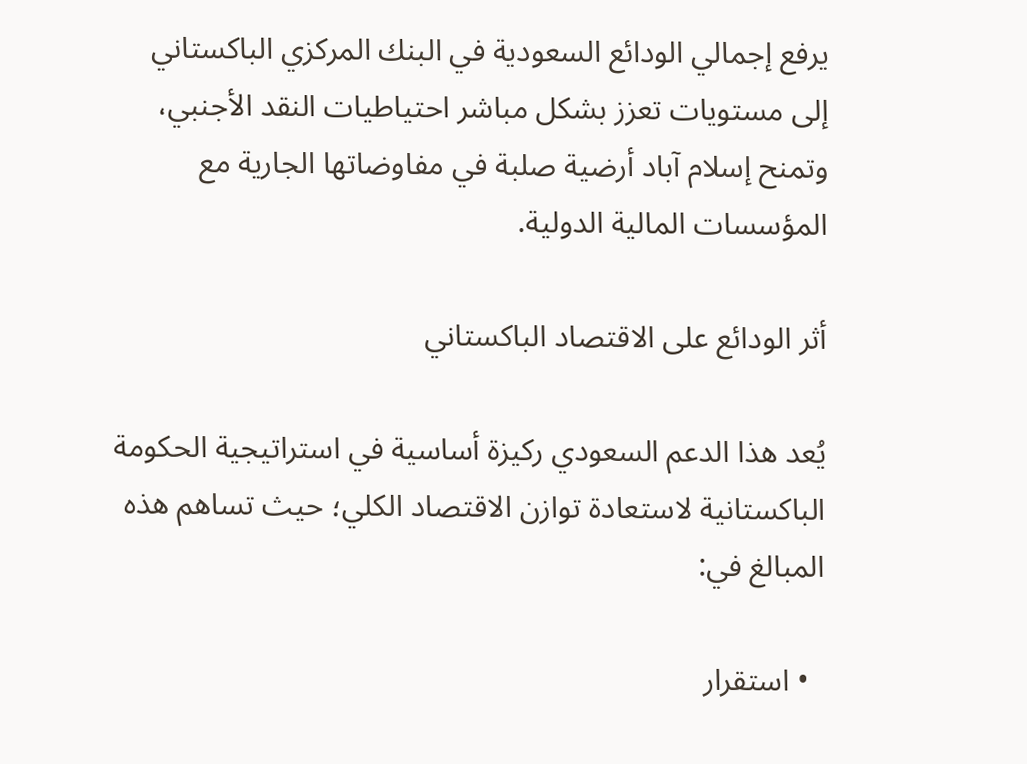يرفع إجمالي الودائع السعودية في البنك المركزي الباكستاني إلى مستويات تعزز بشكل مباشر احتياطيات النقد الأجنبي، وتمنح إسلام آباد أرضية صلبة في مفاوضاتها الجارية مع المؤسسات المالية الدولية.

أثر الودائع على الاقتصاد الباكستاني

يُعد هذا الدعم السعودي ركيزة أساسية في استراتيجية الحكومة الباكستانية لاستعادة توازن الاقتصاد الكلي؛ حيث تساهم هذه المبالغ في:

  • استقرار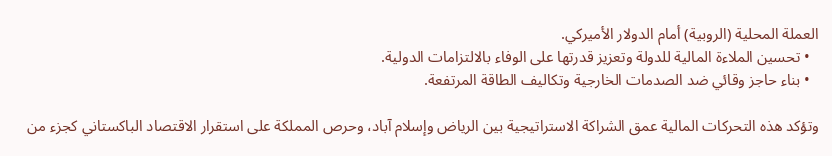العملة المحلية (الروبية) أمام الدولار الأميركي.
  • تحسين الملاءة المالية للدولة وتعزيز قدرتها على الوفاء بالالتزامات الدولية.
  • بناء حاجز وقائي ضد الصدمات الخارجية وتكاليف الطاقة المرتفعة.

وتؤكد هذه التحركات المالية عمق الشراكة الاستراتيجية بين الرياض وإسلام آباد، وحرص المملكة على استقرار الاقتصاد الباكستاني كجزء من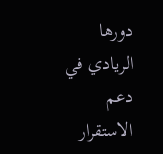دورها الريادي في دعم الاستقرار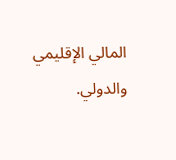المالي الإقليمي والدولي.